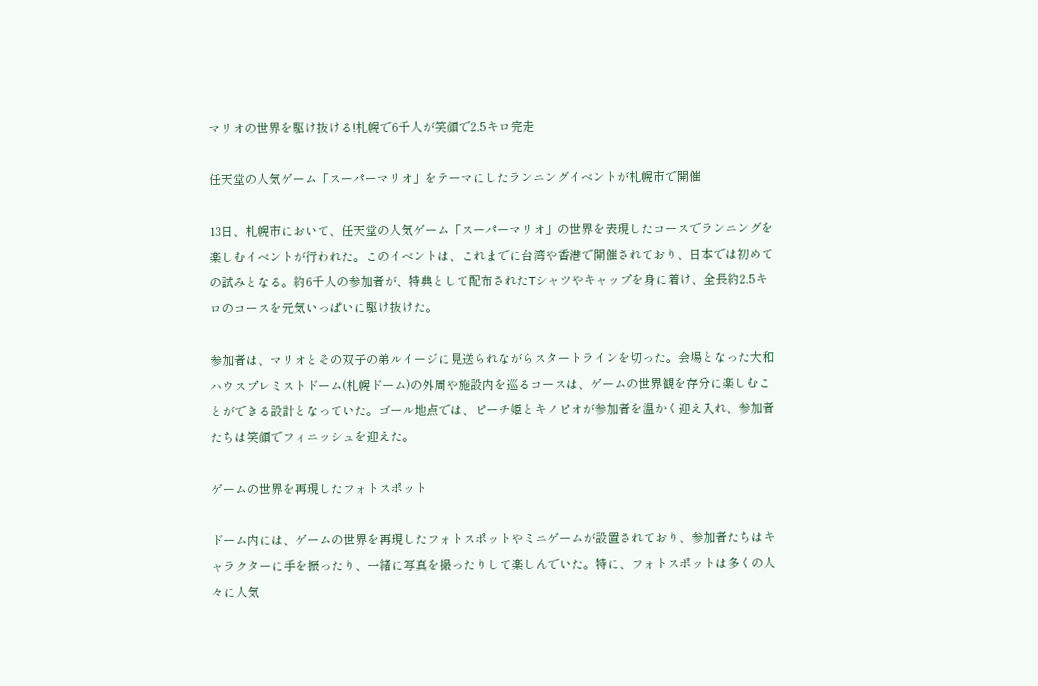マリオの世界を駆け抜ける!札幌で6千人が笑顔で2.5キロ完走

任天堂の人気ゲーム「スーパーマリオ」をテーマにしたランニングイベントが札幌市で開催

13日、札幌市において、任天堂の人気ゲーム「スーパーマリオ」の世界を表現したコースでランニングを楽しむイベントが行われた。このイベントは、これまでに台湾や香港で開催されており、日本では初めての試みとなる。約6千人の参加者が、特典として配布されたTシャツやキャップを身に着け、全長約2.5キロのコースを元気いっぱいに駆け抜けた。

参加者は、マリオとその双子の弟ルイージに見送られながらスタートラインを切った。会場となった大和ハウスプレミストドーム(札幌ドーム)の外周や施設内を巡るコースは、ゲームの世界観を存分に楽しむことができる設計となっていた。ゴール地点では、ピーチ姫とキノピオが参加者を温かく迎え入れ、参加者たちは笑顔でフィニッシュを迎えた。

ゲームの世界を再現したフォトスポット

ドーム内には、ゲームの世界を再現したフォトスポットやミニゲームが設置されており、参加者たちはキャラクターに手を振ったり、一緒に写真を撮ったりして楽しんでいた。特に、フォトスポットは多くの人々に人気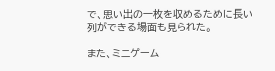で、思い出の一枚を収めるために長い列ができる場面も見られた。

また、ミニゲーム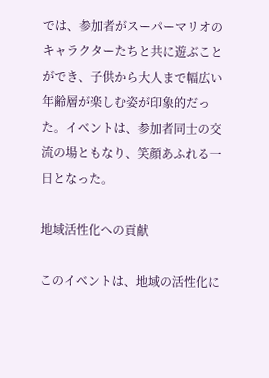では、参加者がスーパーマリオのキャラクターたちと共に遊ぶことができ、子供から大人まで幅広い年齢層が楽しむ姿が印象的だった。イベントは、参加者同士の交流の場ともなり、笑顔あふれる一日となった。

地域活性化への貢献

このイベントは、地域の活性化に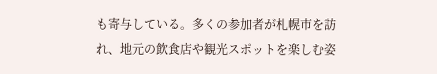も寄与している。多くの参加者が札幌市を訪れ、地元の飲食店や観光スポットを楽しむ姿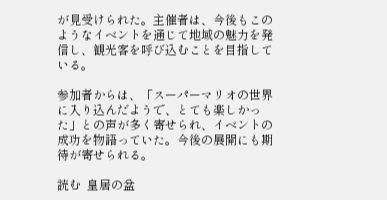が見受けられた。主催者は、今後もこのようなイベントを通じて地域の魅力を発信し、観光客を呼び込むことを目指している。

参加者からは、「スーパーマリオの世界に入り込んだようで、とても楽しかった」との声が多く寄せられ、イベントの成功を物語っていた。今後の展開にも期待が寄せられる。

読む  皇居の盆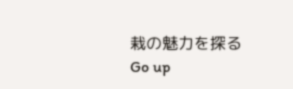栽の魅力を探る
Go up